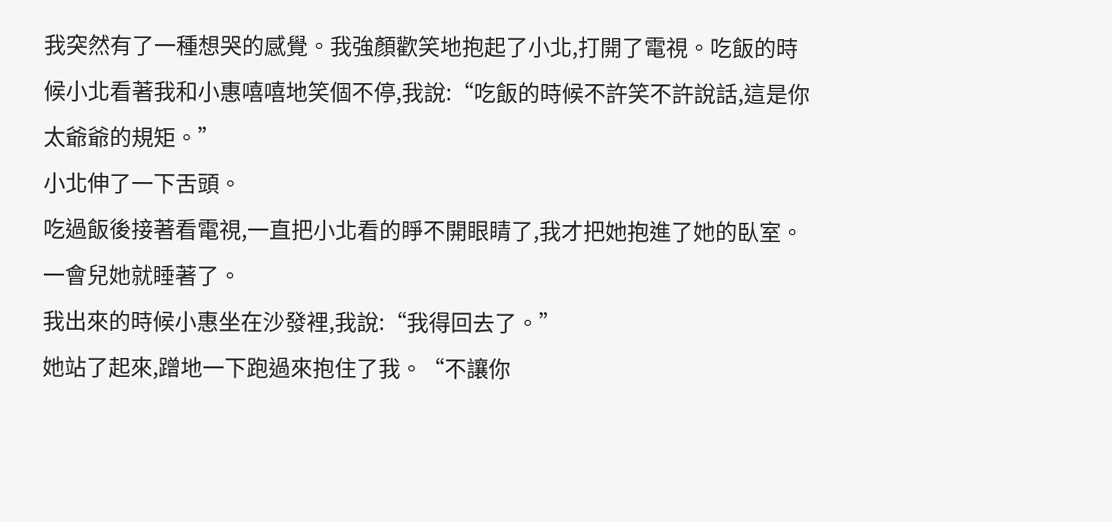我突然有了一種想哭的感覺。我強顏歡笑地抱起了小北,打開了電視。吃飯的時候小北看著我和小惠嘻嘻地笑個不停,我說:“吃飯的時候不許笑不許說話,這是你太爺爺的規矩。”
小北伸了一下舌頭。
吃過飯後接著看電視,一直把小北看的睜不開眼睛了,我才把她抱進了她的臥室。一會兒她就睡著了。
我出來的時候小惠坐在沙發裡,我說:“我得回去了。”
她站了起來,蹭地一下跑過來抱住了我。“不讓你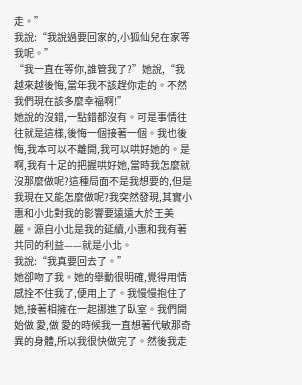走。”
我說:“我說過要回家的,小狐仙兒在家等我呢。”
“我一直在等你,誰管我了?”她說,“我越來越後悔,當年我不該趕你走的。不然我們現在該多麼幸福啊!”
她說的沒錯,一點錯都沒有。可是事情往往就是這樣,後悔一個接著一個。我也後悔,我本可以不離開,我可以哄好她的。是啊,我有十足的把握哄好她,當時我怎麼就沒那麼做呢?這種局面不是我想要的,但是我現在又能怎麼做呢?我突然發現,其實小惠和小北對我的影響要遠遠大於王美麗。源自小北是我的延續,小惠和我有著共同的利益——就是小北。
我說:“我真要回去了。”
她卻吻了我。她的舉動很明確,覺得用情感拴不住我了,便用上了。我慢慢抱住了她,接著相擁在一起挪進了臥室。我們開始做 愛,做 愛的時候我一直想著代敏那奇異的身體,所以我很快做完了。然後我走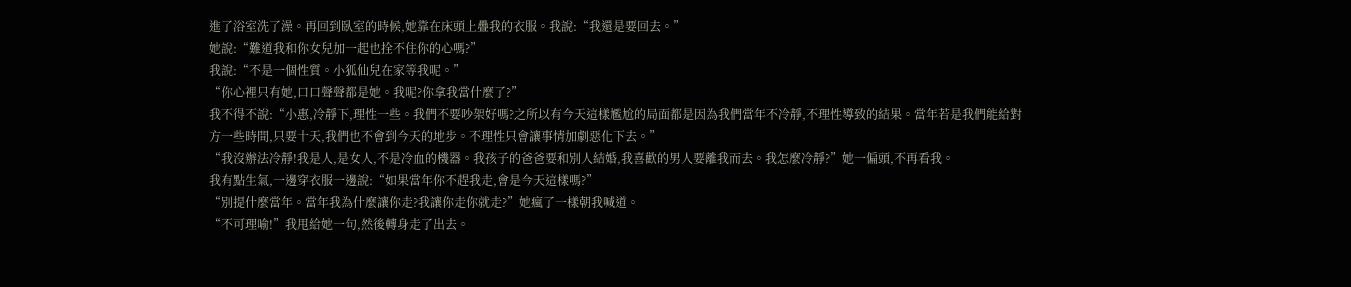進了浴室洗了澡。再回到臥室的時候,她靠在床頭上疊我的衣服。我說:“我還是要回去。”
她說:“難道我和你女兒加一起也拴不住你的心嗎?”
我說:“不是一個性質。小狐仙兒在家等我呢。”
“你心裡只有她,口口聲聲都是她。我呢?你拿我當什麼了?”
我不得不說:“小惠,冷靜下,理性一些。我們不要吵架好嗎?之所以有今天這樣尷尬的局面都是因為我們當年不冷靜,不理性導致的結果。當年若是我們能給對方一些時間,只要十天,我們也不會到今天的地步。不理性只會讓事情加劇惡化下去。”
“我沒辦法冷靜!我是人,是女人,不是冷血的機器。我孩子的爸爸要和別人結婚,我喜歡的男人要離我而去。我怎麼冷靜?”她一偏頭,不再看我。
我有點生氣,一邊穿衣服一邊說:“如果當年你不趕我走,會是今天這樣嗎?”
“別提什麼當年。當年我為什麼讓你走?我讓你走你就走?”她瘋了一樣朝我喊道。
“不可理喻!”我甩給她一句,然後轉身走了出去。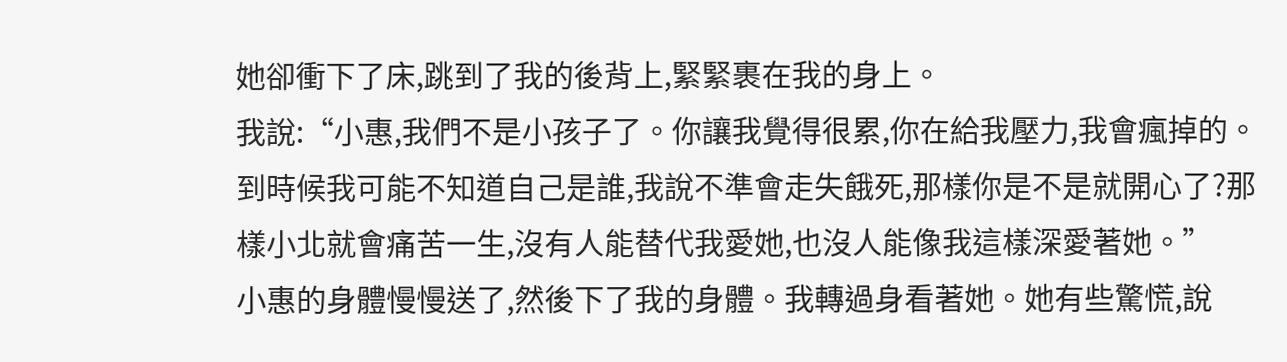她卻衝下了床,跳到了我的後背上,緊緊裹在我的身上。
我說:“小惠,我們不是小孩子了。你讓我覺得很累,你在給我壓力,我會瘋掉的。到時候我可能不知道自己是誰,我說不準會走失餓死,那樣你是不是就開心了?那樣小北就會痛苦一生,沒有人能替代我愛她,也沒人能像我這樣深愛著她。”
小惠的身體慢慢送了,然後下了我的身體。我轉過身看著她。她有些驚慌,說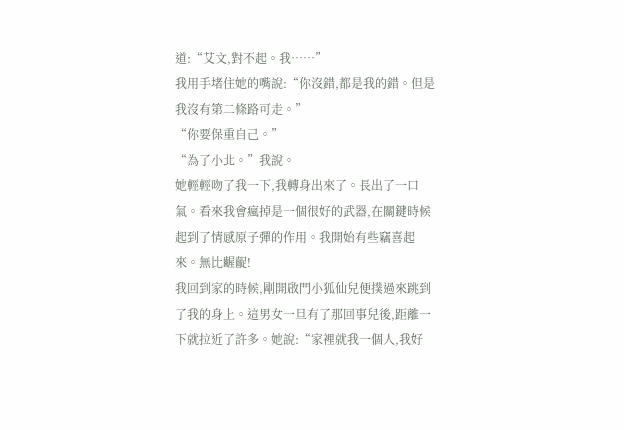道:“艾文,對不起。我……”
我用手堵住她的嘴說:“你沒錯,都是我的錯。但是我沒有第二條路可走。”
“你要保重自己。”
“為了小北。”我說。
她輕輕吻了我一下,我轉身出來了。長出了一口氣。看來我會瘋掉是一個很好的武器,在關鍵時候起到了情感原子彈的作用。我開始有些竊喜起來。無比齷齪!
我回到家的時候,剛開啟門小狐仙兒便撲過來跳到了我的身上。這男女一旦有了那回事兒後,距離一下就拉近了許多。她說:“家裡就我一個人,我好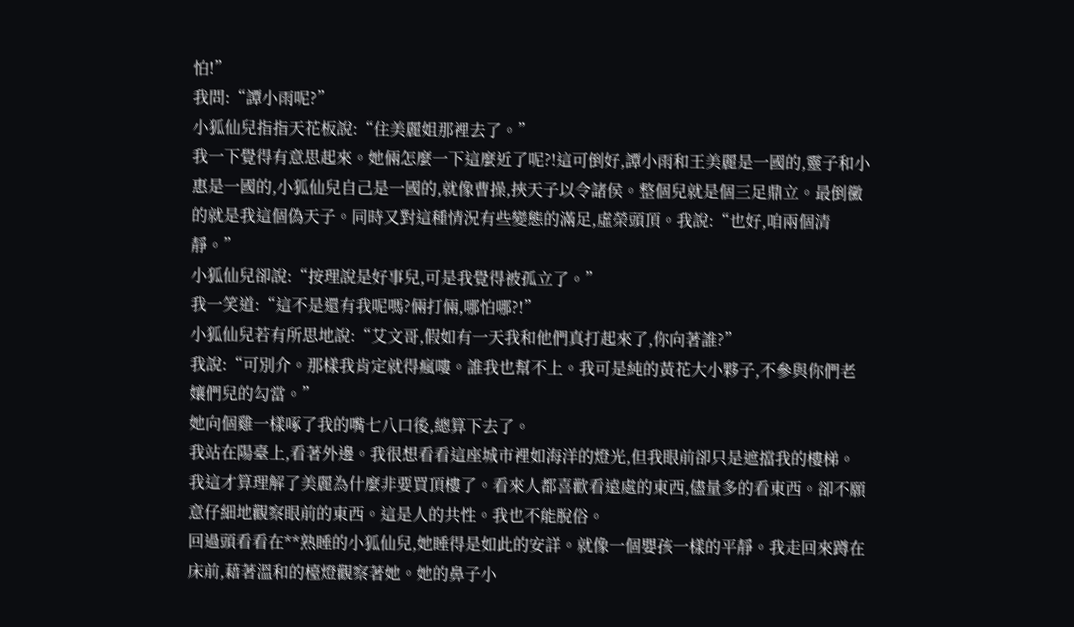怕!”
我問:“譚小雨呢?”
小狐仙兒指指天花板說:“住美麗姐那裡去了。”
我一下覺得有意思起來。她倆怎麼一下這麼近了呢?!這可倒好,譚小雨和王美麗是一國的,靈子和小惠是一國的,小狐仙兒自己是一國的,就像曹操,挾天子以令諸侯。整個兒就是個三足鼎立。最倒黴的就是我這個偽天子。同時又對這種情況有些變態的滿足,虛榮頭頂。我說:“也好,咱兩個清靜。”
小狐仙兒卻說:“按理說是好事兒,可是我覺得被孤立了。”
我一笑道:“這不是還有我呢嗎?倆打倆,哪怕哪?!”
小狐仙兒若有所思地說:“艾文哥,假如有一天我和他們真打起來了,你向著誰?”
我說:“可別介。那樣我肯定就得瘋嘍。誰我也幫不上。我可是純的黃花大小夥子,不參與你們老孃們兒的勾當。”
她向個雞一樣啄了我的嘴七八口後,總算下去了。
我站在陽臺上,看著外邊。我很想看看這座城市裡如海洋的燈光,但我眼前卻只是遮擋我的樓梯。我這才算理解了美麗為什麼非要買頂樓了。看來人都喜歡看遠處的東西,儘量多的看東西。卻不願意仔細地觀察眼前的東西。這是人的共性。我也不能脫俗。
回過頭看看在**熟睡的小狐仙兒,她睡得是如此的安詳。就像一個嬰孩一樣的平靜。我走回來蹲在床前,藉著溫和的檯燈觀察著她。她的鼻子小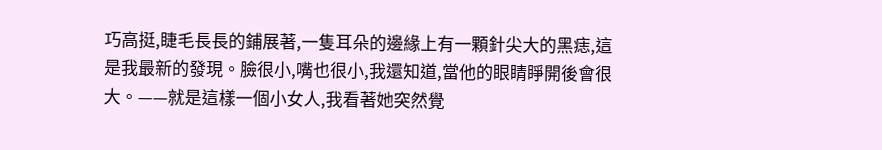巧高挺,睫毛長長的鋪展著,一隻耳朵的邊緣上有一顆針尖大的黑痣,這是我最新的發現。臉很小,嘴也很小,我還知道,當他的眼睛睜開後會很大。——就是這樣一個小女人,我看著她突然覺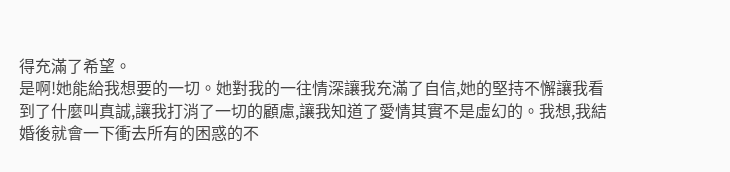得充滿了希望。
是啊!她能給我想要的一切。她對我的一往情深讓我充滿了自信,她的堅持不懈讓我看到了什麼叫真誠,讓我打消了一切的顧慮,讓我知道了愛情其實不是虛幻的。我想,我結婚後就會一下衝去所有的困惑的不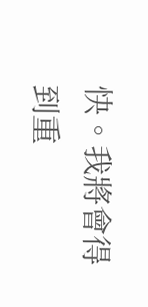快。我將會得到重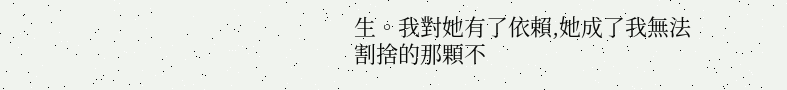生。我對她有了依賴,她成了我無法割捨的那顆不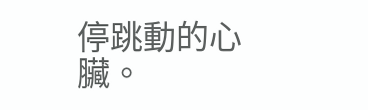停跳動的心臟。